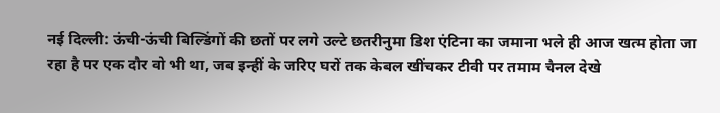नई दिल्ली: ऊंची-ऊंची बिल्डिंगों की छतों पर लगे उल्टे छतरीनुमा डिश एंटिना का जमाना भले ही आज खत्म होता जा रहा है पर एक दौर वो भी था, जब इन्हीं के जरिए घरों तक केबल खींचकर टीवी पर तमाम चैनल देखे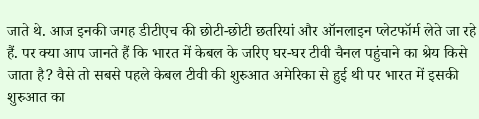जाते थे. आज इनकी जगह डीटीएच की छोटी-छोटी छतरियां और ऑनलाइन प्लेटफॉर्म लेते जा रहे हैं. पर क्या आप जानते हैं कि भारत में केबल के जरिए घर-घर टीवी चैनल पहुंचाने का श्रेय किसे जाता है? वैसे तो सबसे पहले केबल टीवी की शुरुआत अमेरिका से हुई थी पर भारत में इसकी शुरुआत का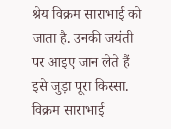श्रेय विक्रम साराभाई को जाता है. उनकी जयंती पर आइए जान लेते हैं इसे जुड़ा पूरा किस्सा.
विक्रम साराभाई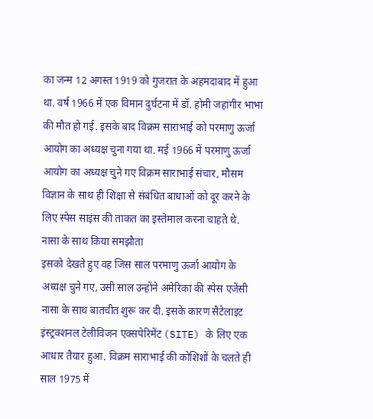का जन्म 12 अगस्त 1919 को गुजरात के अहमदाबाद में हुआ था. वर्ष 1966 में एक विमान दुर्घटना में डॉ. होमी जहांगीर भाभा की मौत हो गई. इसके बाद विक्रम साराभाई को परमाणु ऊर्जा आयोग का अध्यक्ष चुना गया था. मई 1966 में परमाणु ऊर्जा आयोग का अध्यक्ष चुने गए विक्रम साराभाई संचार, मौसम विज्ञान के साथ ही शिक्षा से संबंधित बाधाओं को दूर करने के लिए स्पेस साइंस की ताकत का इस्तेमाल करना चाहते थे.
नासा के साथ किया समझौता
इसको देखते हुए वह जिस साल परमाणु ऊर्जा आयोग के अध्यक्ष चुने गए, उसी साल उन्होंने अमेरिका की स्पेस एजेंसी नासा के साथ बातचीत शुरू कर दी. इसके कारण सैटेलाइट इंस्ट्रक्शनल टेलीविजन एक्सपेरिमेंट (SITE) के लिए एक आधार तैयार हुआ. विक्रम साराभाई की कोशिशों के चलते ही साल 1975 में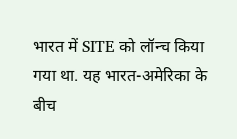भारत में SITE को लॉन्च किया गया था. यह भारत-अमेरिका के बीच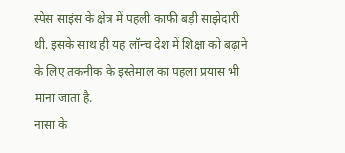स्पेस साइंस के क्षेत्र में पहली काफी बड़ी साझेदारी थी. इसके साथ ही यह लॉन्च देश में शिक्षा को बढ़ाने के लिए तकनीक के इस्तेमाल का पहला प्रयास भी माना जाता है.
नासा के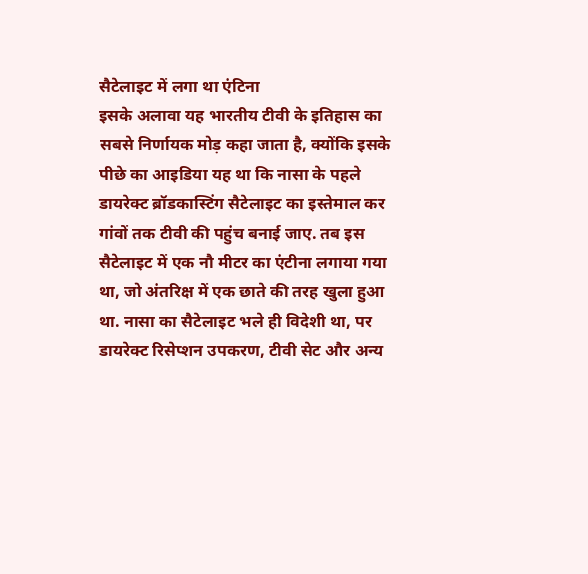सैटेलाइट में लगा था एंटिना
इसके अलावा यह भारतीय टीवी के इतिहास का सबसे निर्णायक मोड़ कहा जाता है, क्योंकि इसके पीछे का आइडिया यह था कि नासा के पहले डायरेक्ट ब्रॉडकास्टिंग सैटेलाइट का इस्तेमाल कर गांवों तक टीवी की पहुंच बनाई जाए. तब इस सैटेलाइट में एक नौ मीटर का एंटीना लगाया गया था, जो अंतरिक्ष में एक छाते की तरह खुला हुआ था. नासा का सैटेलाइट भले ही विदेशी था, पर डायरेक्ट रिसेप्शन उपकरण, टीवी सेट और अन्य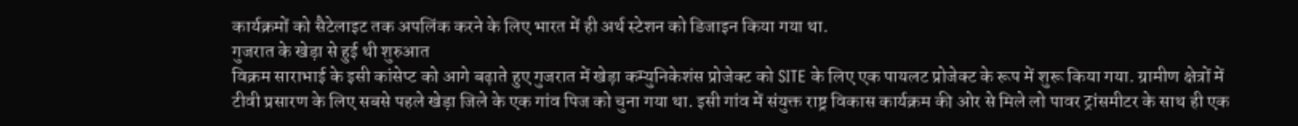कार्यक्रमों को सैटेलाइट तक अपलिंक करने के लिए भारत में ही अर्थ स्टेशन को डिजाइन किया गया था.
गुजरात के खेड़ा से हुई थी शुरुआत
विक्रम साराभाई के इसी कांसेप्ट को आगे बढ़ाते हुए गुजरात में खेड़ा कम्युनिकेशंस प्रोजेक्ट को SITE के लिए एक पायलट प्रोजेक्ट के रूप में शुरू किया गया. ग्रामीण क्षेत्रों में टीवी प्रसारण के लिए सबसे पहले खेड़ा जिले के एक गांव पिज को चुना गया था. इसी गांव में संयुक्त राष्ट्र विकास कार्यक्रम की ओर से मिले लो पावर ट्रांसमीटर के साथ ही एक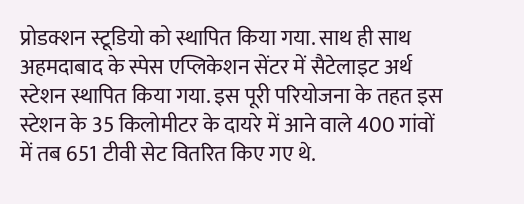प्रोडक्शन स्टूडियो को स्थापित किया गया. साथ ही साथ अहमदाबाद के स्पेस एप्लिकेशन सेंटर में सैटेलाइट अर्थ स्टेशन स्थापित किया गया. इस पूरी परियोजना के तहत इस स्टेशन के 35 किलोमीटर के दायरे में आने वाले 400 गांवों में तब 651 टीवी सेट वितरित किए गए थे.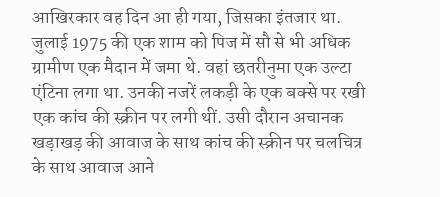आखिरकार वह दिन आ ही गया, जिसका इंतजार था. जुलाई 1975 की एक शाम को पिज में सौ से भी अधिक ग्रामीण एक मैदान में जमा थे. वहां छतरीनुमा एक उल्टा एंटिना लगा था. उनकी नजरें लकड़ी के एक बक्से पर रखी एक कांच की स्क्रीन पर लगी थीं. उसी दौरान अचानक खड़ाखड़ की आवाज के साथ कांच की स्क्रीन पर चलचित्र के साथ आवाज आने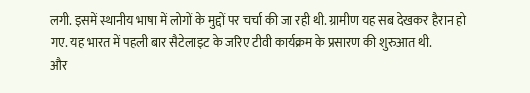लगी. इसमें स्थानीय भाषा में लोगों के मुद्दों पर चर्चा की जा रही थी. ग्रामीण यह सब देखकर हैरान हो गए. यह भारत में पहली बार सैटेलाइट के जरिए टीवी कार्यक्रम के प्रसारण की शुरुआत थी.
और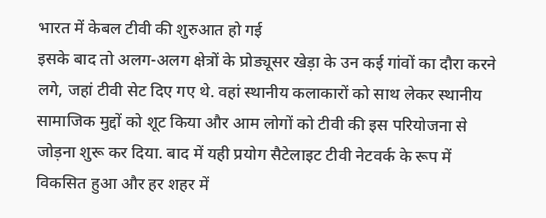भारत में केबल टीवी की शुरुआत हो गई
इसके बाद तो अलग-अलग क्षेत्रों के प्रोड्यूसर खेड़ा के उन कई गांवों का दौरा करने लगे, जहां टीवी सेट दिए गए थे. वहां स्थानीय कलाकारों को साथ लेकर स्थानीय सामाजिक मुद्दों को शूट किया और आम लोगों को टीवी की इस परियोजना से जोड़ना शुरू कर दिया. बाद में यही प्रयोग सैटेलाइट टीवी नेटवर्क के रूप में विकसित हुआ और हर शहर में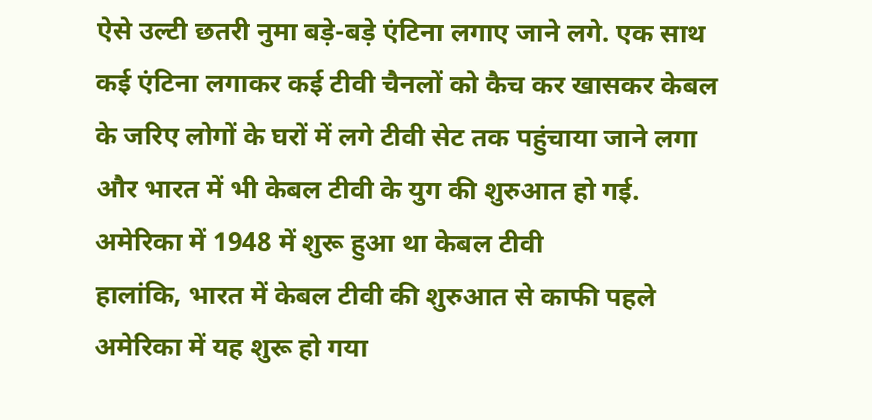ऐसे उल्टी छतरी नुमा बड़े-बड़े एंटिना लगाए जाने लगे. एक साथ कई एंटिना लगाकर कई टीवी चैनलों को कैच कर खासकर केबल के जरिए लोगों के घरों में लगे टीवी सेट तक पहुंचाया जाने लगा और भारत में भी केबल टीवी के युग की शुरुआत हो गई.
अमेरिका में 1948 में शुरू हुआ था केबल टीवी
हालांकि, भारत में केबल टीवी की शुरुआत से काफी पहले अमेरिका में यह शुरू हो गया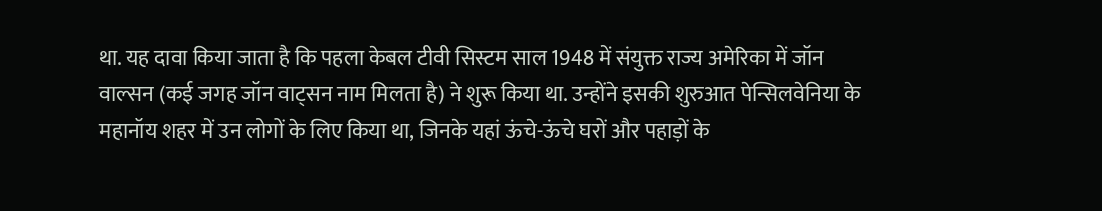था. यह दावा किया जाता है कि पहला केबल टीवी सिस्टम साल 1948 में संयुक्त राज्य अमेरिका में जॉन वाल्सन (कई जगह जॉन वाट्सन नाम मिलता है) ने शुरू किया था. उन्होंने इसकी शुरुआत पेन्सिलवेनिया के महानॉय शहर में उन लोगों के लिए किया था, जिनके यहां ऊंचे-ऊंचे घरों और पहाड़ों के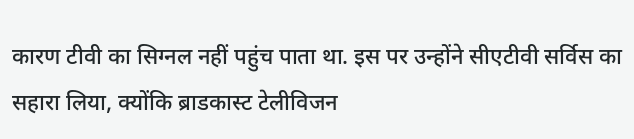कारण टीवी का सिग्नल नहीं पहुंच पाता था. इस पर उन्होंने सीएटीवी सर्विस का सहारा लिया, क्योंकि ब्राडकास्ट टेलीविजन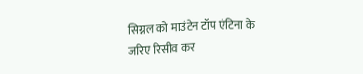सिग्नल को माउंटेन टॉप एंटिना के जरिए रिसीव कर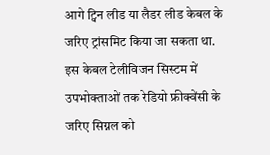आगे ट्विन लीड या लैडर लीड केबल के जरिए ट्रांसमिट किया जा सकता था. इस केबल टेलीविजन सिस्टम में उपभोक्ताओं तक रेडियो फ्रीक्वेंसी के जरिए सिग्नल को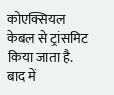कोएक्सियल केबल से ट्रांसमिट किया जाता है. बाद में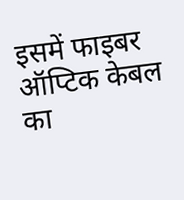इसमें फाइबर ऑप्टिक केबल का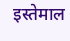इस्तेमाल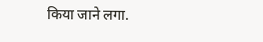किया जाने लगा.